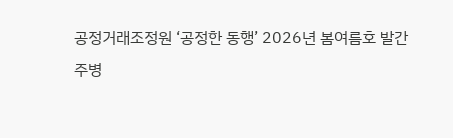공정거래조정원 ‘공정한 동행’ 2026년 봄여름호 발간
주병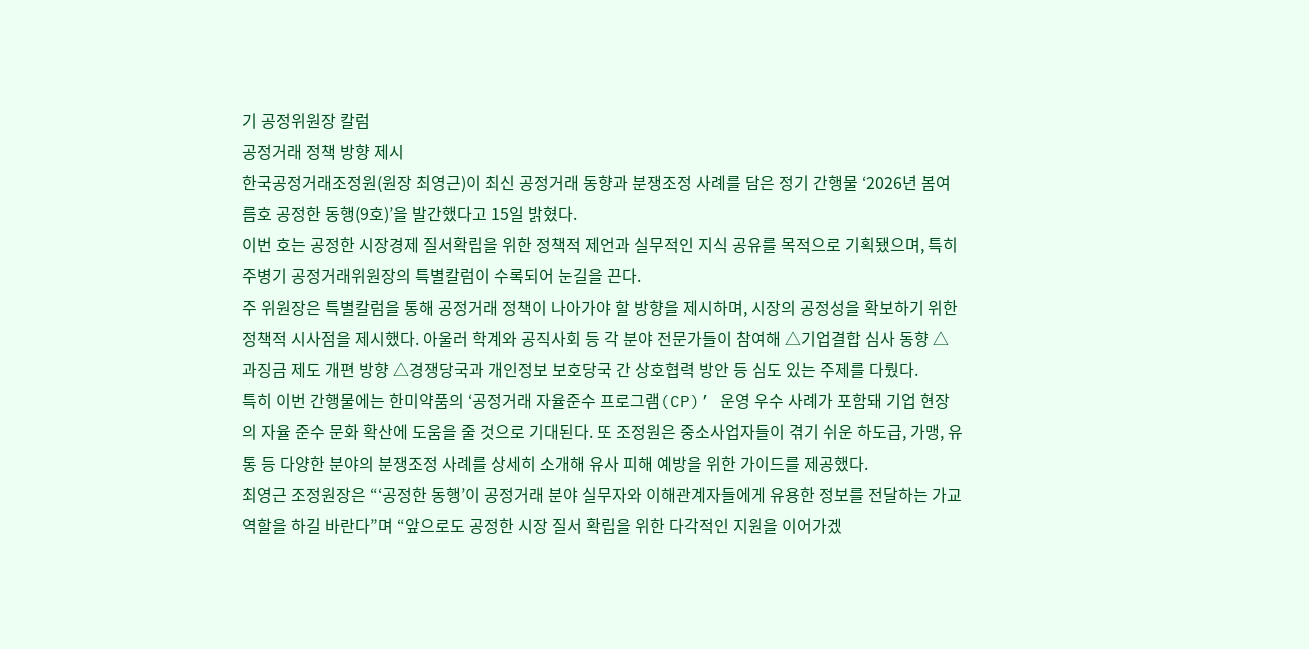기 공정위원장 칼럼
공정거래 정책 방향 제시
한국공정거래조정원(원장 최영근)이 최신 공정거래 동향과 분쟁조정 사례를 담은 정기 간행물 ‘2026년 봄여름호 공정한 동행(9호)’을 발간했다고 15일 밝혔다.
이번 호는 공정한 시장경제 질서확립을 위한 정책적 제언과 실무적인 지식 공유를 목적으로 기획됐으며, 특히 주병기 공정거래위원장의 특별칼럼이 수록되어 눈길을 끈다.
주 위원장은 특별칼럼을 통해 공정거래 정책이 나아가야 할 방향을 제시하며, 시장의 공정성을 확보하기 위한 정책적 시사점을 제시했다. 아울러 학계와 공직사회 등 각 분야 전문가들이 참여해 △기업결합 심사 동향 △과징금 제도 개편 방향 △경쟁당국과 개인정보 보호당국 간 상호협력 방안 등 심도 있는 주제를 다뤘다.
특히 이번 간행물에는 한미약품의 ‘공정거래 자율준수 프로그램(CP)’ 운영 우수 사례가 포함돼 기업 현장의 자율 준수 문화 확산에 도움을 줄 것으로 기대된다. 또 조정원은 중소사업자들이 겪기 쉬운 하도급, 가맹, 유통 등 다양한 분야의 분쟁조정 사례를 상세히 소개해 유사 피해 예방을 위한 가이드를 제공했다.
최영근 조정원장은 “‘공정한 동행’이 공정거래 분야 실무자와 이해관계자들에게 유용한 정보를 전달하는 가교 역할을 하길 바란다”며 “앞으로도 공정한 시장 질서 확립을 위한 다각적인 지원을 이어가겠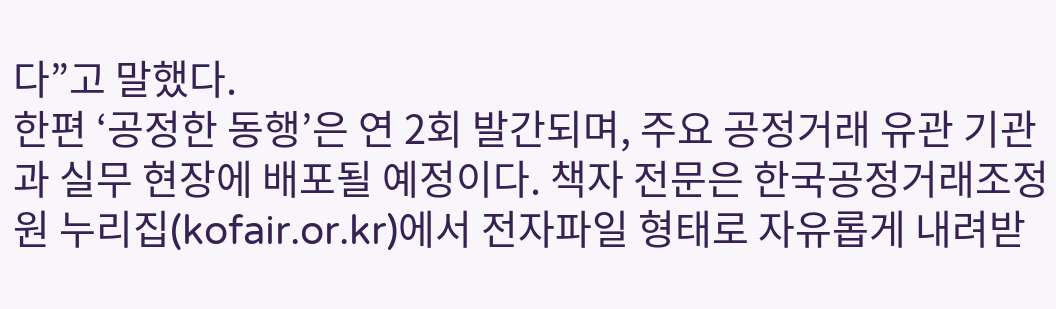다”고 말했다.
한편 ‘공정한 동행’은 연 2회 발간되며, 주요 공정거래 유관 기관과 실무 현장에 배포될 예정이다. 책자 전문은 한국공정거래조정원 누리집(kofair.or.kr)에서 전자파일 형태로 자유롭게 내려받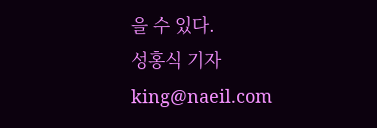을 수 있다.
성홍식 기자 king@naeil.com